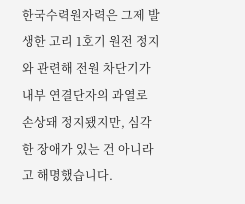한국수력원자력은 그제 발생한 고리 1호기 원전 정지와 관련해 전원 차단기가 내부 연결단자의 과열로 손상돼 정지됐지만, 심각한 장애가 있는 건 아니라고 해명했습니다.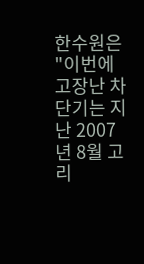한수원은 "이번에 고장난 차단기는 지난 2007년 8월 고리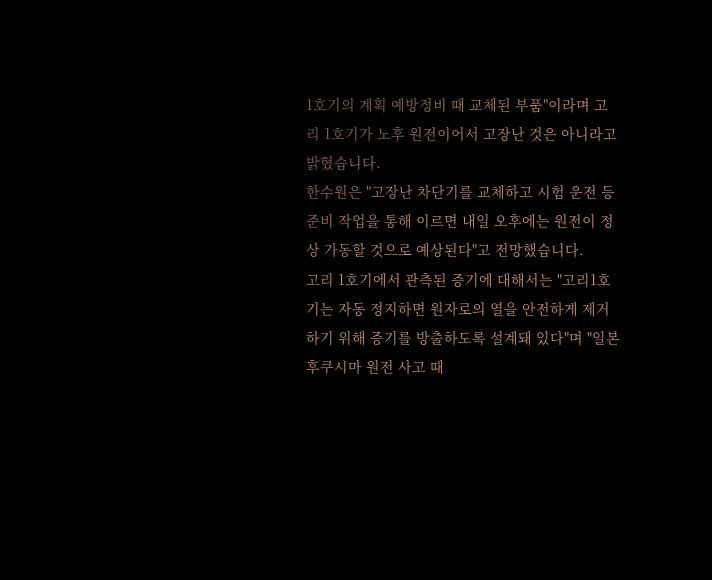1호기의 계획 예방정비 때 교체된 부품"이라며 고리 1호기가 노후 원전이어서 고장난 것은 아니라고 밝혔습니다.
한수원은 "고장난 차단기를 교체하고 시험 운전 등 준비 작업을 통해 이르면 내일 오후에는 원전이 정상 가동할 것으로 예상된다"고 전망했습니다.
고리 1호기에서 관측된 증기에 대해서는 "고리1호기는 자동 정지하면 원자로의 열을 안전하게 제거하기 위해 증기를 방출하도록 설계돼 있다"며 "일본 후쿠시마 원전 사고 때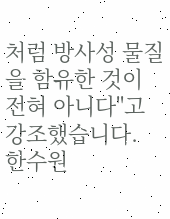처럼 방사성 물질을 함유한 것이 전혀 아니다"고 강조했습니다.
한수원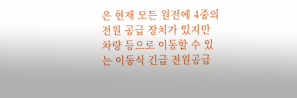은 현재 모든 원전에 4중의 전원 공급 장치가 있지만 차량 등으로 이동할 수 있는 이동식 긴급 전원공급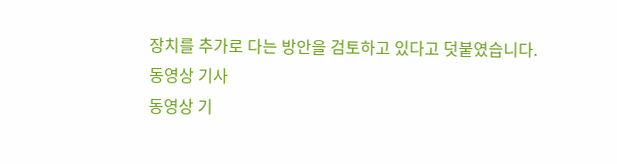장치를 추가로 다는 방안을 검토하고 있다고 덧붙였습니다.
동영상 기사
동영상 기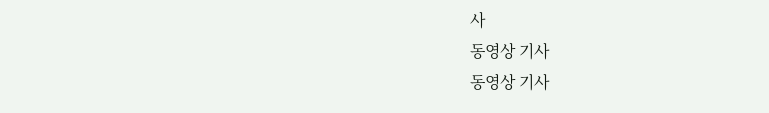사
동영상 기사
동영상 기사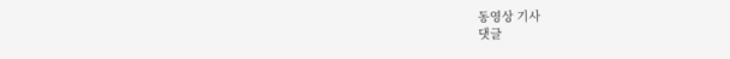동영상 기사
댓글